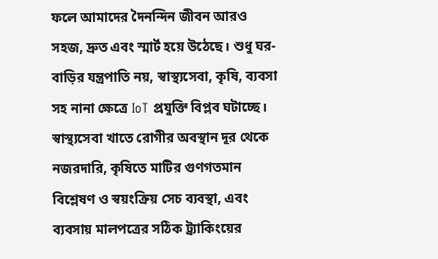ফলে আমাদের দৈনন্দিন জীবন আরও সহজ, দ্রুত এবং স্মার্ট হয়ে উঠেছে। শুধু ঘর-বাড়ির যন্ত্রপাতি নয়, স্বাস্থ্যসেবা, কৃষি, ব্যবসা সহ নানা ক্ষেত্রে IoT প্রযুক্তি বিপ্লব ঘটাচ্ছে। স্বাস্থ্যসেবা খাতে রোগীর অবস্থান দূর থেকে নজরদারি, কৃষিতে মাটির গুণগতমান বিশ্লেষণ ও স্বয়ংক্রিয় সেচ ব্যবস্থা, এবং ব্যবসায় মালপত্রের সঠিক ট্র্যাকিংয়ের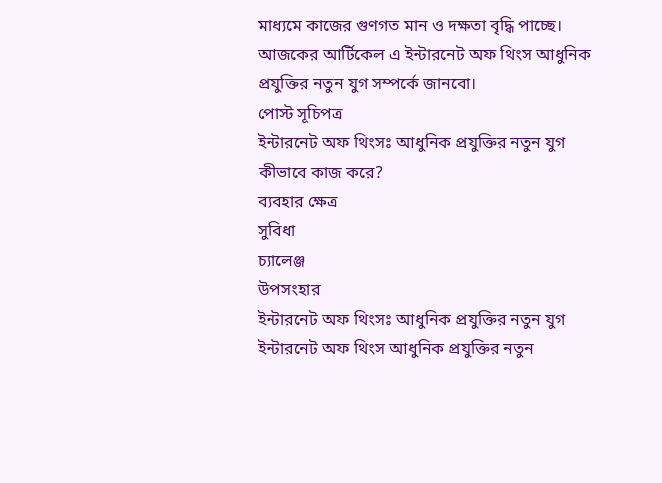মাধ্যমে কাজের গুণগত মান ও দক্ষতা বৃদ্ধি পাচ্ছে। আজকের আর্টিকেল এ ইন্টারনেট অফ থিংস আধুনিক প্রযুক্তির নতুন যুগ সম্পর্কে জানবো।
পোস্ট সূচিপত্র
ইন্টারনেট অফ থিংসঃ আধুনিক প্রযুক্তির নতুন যুগ
কীভাবে কাজ করে?
ব্যবহার ক্ষেত্র
সুবিধা
চ্যালেঞ্জ
উপসংহার
ইন্টারনেট অফ থিংসঃ আধুনিক প্রযুক্তির নতুন যুগ
ইন্টারনেট অফ থিংস আধুনিক প্রযুক্তির নতুন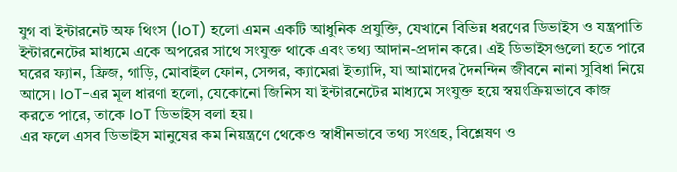যুগ বা ইন্টারনেট অফ থিংস (IoT) হলো এমন একটি আধুনিক প্রযুক্তি, যেখানে বিভিন্ন ধরণের ডিভাইস ও যন্ত্রপাতি ইন্টারনেটের মাধ্যমে একে অপরের সাথে সংযুক্ত থাকে এবং তথ্য আদান-প্রদান করে। এই ডিভাইসগুলো হতে পারে ঘরের ফ্যান, ফ্রিজ, গাড়ি, মোবাইল ফোন, সেন্সর, ক্যামেরা ইত্যাদি, যা আমাদের দৈনন্দিন জীবনে নানা সুবিধা নিয়ে আসে। IoT-এর মূল ধারণা হলো, যেকোনো জিনিস যা ইন্টারনেটের মাধ্যমে সংযুক্ত হয়ে স্বয়ংক্রিয়ভাবে কাজ করতে পারে, তাকে IoT ডিভাইস বলা হয়।
এর ফলে এসব ডিভাইস মানুষের কম নিয়ন্ত্রণে থেকেও স্বাধীনভাবে তথ্য সংগ্রহ, বিশ্লেষণ ও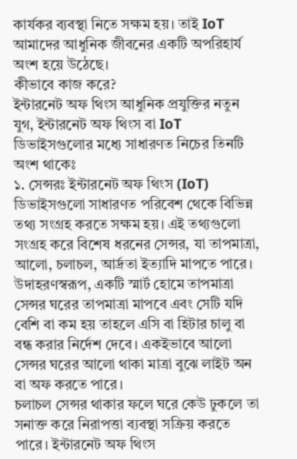কার্যকর ব্যবস্থা নিতে সক্ষম হয়। তাই IoT আমাদের আধুনিক জীবনের একটি অপরিহার্য অংশ হয়ে উঠেছে।
কীভাবে কাজ করে?
ইন্টারনেট অফ থিংস আধুনিক প্রযুক্তির নতুন যুগ, ইন্টারনেট অফ থিংস বা IoT ডিভাইসগুলোর মধ্যে সাধারণত নিচের তিনটি অংশ থাকেঃ
১. সেন্সরঃ ইন্টারনেট অফ থিংস (IoT) ডিভাইসগুলো সাধারণত পরিবেশ থেকে বিভিন্ন তথ্য সংগ্রহ করতে সক্ষম হয়। এই তথ্যগুলো সংগ্রহ করে বিশেষ ধরনের সেন্সর, যা তাপমাত্রা, আলো, চলাচল, আর্দ্রতা ইত্যাদি মাপতে পারে। উদাহরণস্বরূপ, একটি স্মার্ট হোমে তাপমাত্রা সেন্সর ঘরের তাপমাত্রা মাপবে এবং সেটি যদি বেশি বা কম হয় তাহলে এসি বা হিটার চালু বা বন্ধ করার নির্দেশ দেবে। একইভাবে আলো সেন্সর ঘরের আলো থাকা মাত্রা বুঝে লাইট অন বা অফ করতে পারে।
চলাচল সেন্সর থাকার ফলে ঘরে কেউ ঢুকলে তা সনাক্ত করে নিরাপত্তা ব্যবস্থা সক্রিয় করতে পারে। ইন্টারনেট অফ থিংস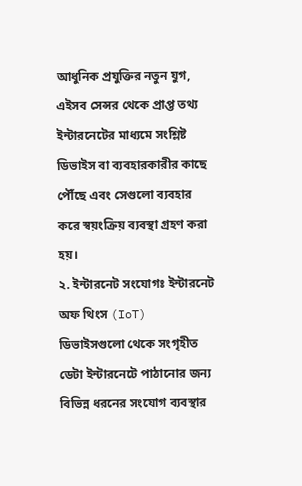আধুনিক প্রযুক্তির নতুন যুগ, এইসব সেন্সর থেকে প্রাপ্ত তথ্য ইন্টারনেটের মাধ্যমে সংশ্লিষ্ট ডিভাইস বা ব্যবহারকারীর কাছে পৌঁছে এবং সেগুলো ব্যবহার করে স্বয়ংক্রিয় ব্যবস্থা গ্রহণ করা হয়।
২. ইন্টারনেট সংযোগঃ ইন্টারনেট অফ থিংস (IoT) ডিভাইসগুলো থেকে সংগৃহীত ডেটা ইন্টারনেটে পাঠানোর জন্য বিভিন্ন ধরনের সংযোগ ব্যবস্থার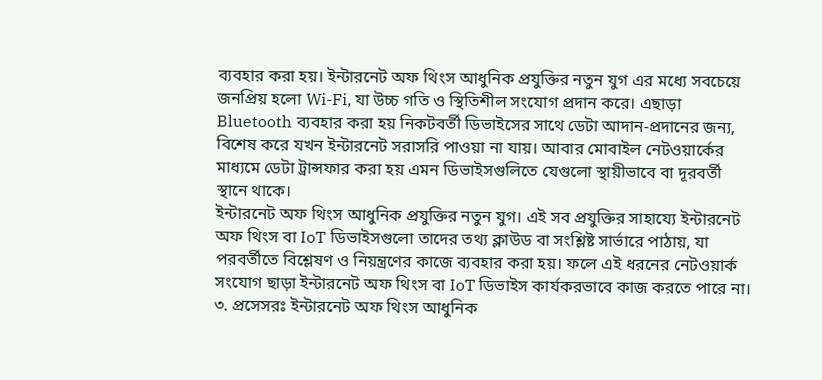ব্যবহার করা হয়। ইন্টারনেট অফ থিংস আধুনিক প্রযুক্তির নতুন যুগ এর মধ্যে সবচেয়ে জনপ্রিয় হলো Wi-Fi, যা উচ্চ গতি ও স্থিতিশীল সংযোগ প্রদান করে। এছাড়া Bluetooth ব্যবহার করা হয় নিকটবর্তী ডিভাইসের সাথে ডেটা আদান-প্রদানের জন্য, বিশেষ করে যখন ইন্টারনেট সরাসরি পাওয়া না যায়। আবার মোবাইল নেটওয়ার্কের মাধ্যমে ডেটা ট্রান্সফার করা হয় এমন ডিভাইসগুলিতে যেগুলো স্থায়ীভাবে বা দূরবর্তী স্থানে থাকে।
ইন্টারনেট অফ থিংস আধুনিক প্রযুক্তির নতুন যুগ। এই সব প্রযুক্তির সাহায্যে ইন্টারনেট অফ থিংস বা IoT ডিভাইসগুলো তাদের তথ্য ক্লাউড বা সংশ্লিষ্ট সার্ভারে পাঠায়, যা পরবর্তীতে বিশ্লেষণ ও নিয়ন্ত্রণের কাজে ব্যবহার করা হয়। ফলে এই ধরনের নেটওয়ার্ক সংযোগ ছাড়া ইন্টারনেট অফ থিংস বা IoT ডিভাইস কার্যকরভাবে কাজ করতে পারে না।
৩. প্রসেসরঃ ইন্টারনেট অফ থিংস আধুনিক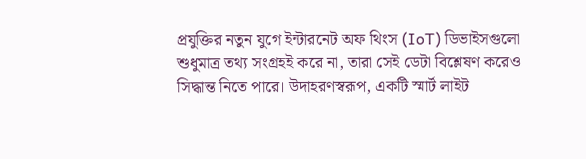প্রযুক্তির নতুন যুগে ইন্টারনেট অফ থিংস (IoT) ডিভাইসগুলো শুধুমাত্র তথ্য সংগ্রহই করে না, তারা সেই ডেটা বিশ্লেষণ করেও সিদ্ধান্ত নিতে পারে। উদাহরণস্বরূপ, একটি স্মার্ট লাইট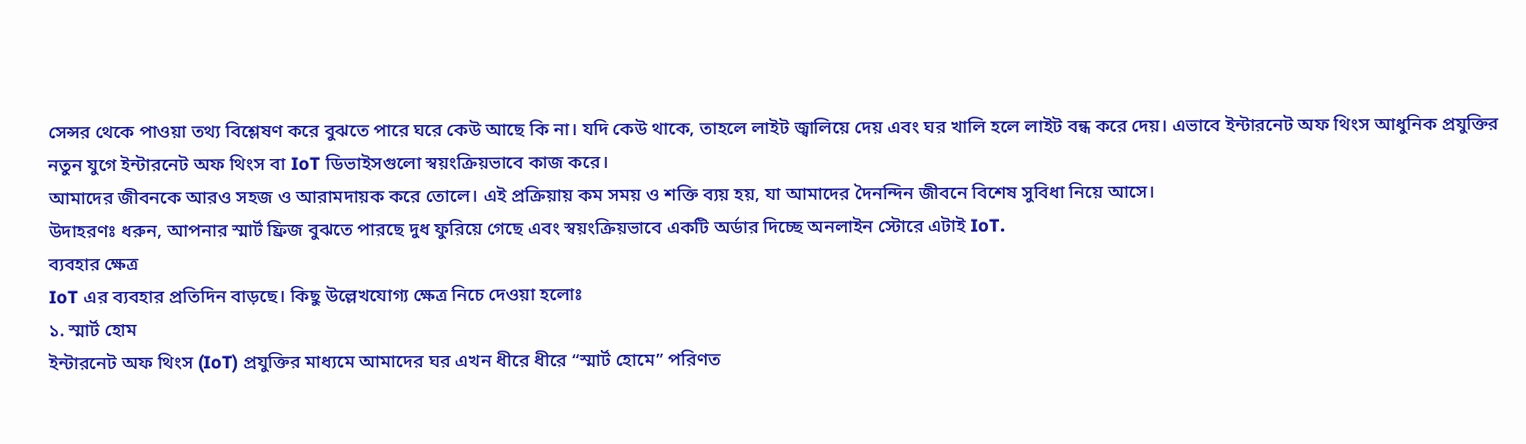সেন্সর থেকে পাওয়া তথ্য বিশ্লেষণ করে বুঝতে পারে ঘরে কেউ আছে কি না। যদি কেউ থাকে, তাহলে লাইট জ্বালিয়ে দেয় এবং ঘর খালি হলে লাইট বন্ধ করে দেয়। এভাবে ইন্টারনেট অফ থিংস আধুনিক প্রযুক্তির নতুন যুগে ইন্টারনেট অফ থিংস বা IoT ডিভাইসগুলো স্বয়ংক্রিয়ভাবে কাজ করে।
আমাদের জীবনকে আরও সহজ ও আরামদায়ক করে তোলে। এই প্রক্রিয়ায় কম সময় ও শক্তি ব্যয় হয়, যা আমাদের দৈনন্দিন জীবনে বিশেষ সুবিধা নিয়ে আসে।
উদাহরণঃ ধরুন, আপনার স্মার্ট ফ্রিজ বুঝতে পারছে দুধ ফুরিয়ে গেছে এবং স্বয়ংক্রিয়ভাবে একটি অর্ডার দিচ্ছে অনলাইন স্টোরে এটাই IoT.
ব্যবহার ক্ষেত্র
IoT এর ব্যবহার প্রতিদিন বাড়ছে। কিছু উল্লেখযোগ্য ক্ষেত্র নিচে দেওয়া হলোঃ
১. স্মার্ট হোম
ইন্টারনেট অফ থিংস (IoT) প্রযুক্তির মাধ্যমে আমাদের ঘর এখন ধীরে ধীরে “স্মার্ট হোমে” পরিণত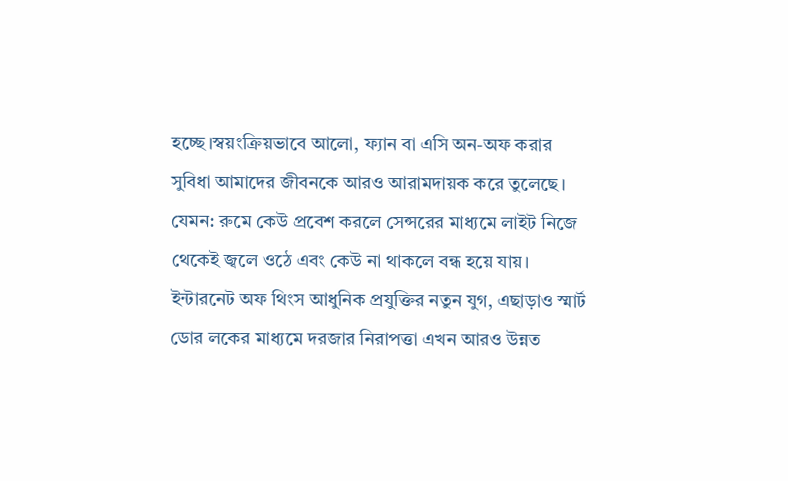হচ্ছে।স্বয়ংক্রিয়ভাবে আলো, ফ্যান বা এসি অন-অফ করার সুবিধা আমাদের জীবনকে আরও আরামদায়ক করে তুলেছে। যেমন: রুমে কেউ প্রবেশ করলে সেন্সরের মাধ্যমে লাইট নিজে থেকেই জ্বলে ওঠে এবং কেউ না থাকলে বন্ধ হয়ে যায়। ইন্টারনেট অফ থিংস আধুনিক প্রযুক্তির নতুন যুগ, এছাড়াও স্মার্ট ডোর লকের মাধ্যমে দরজার নিরাপত্তা এখন আরও উন্নত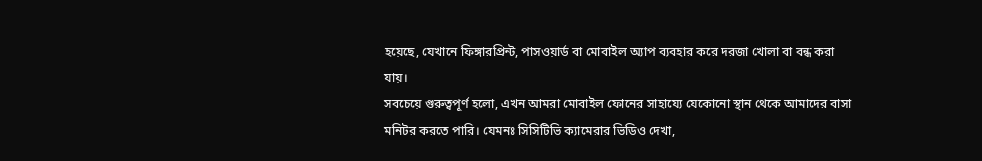হয়েছে, যেখানে ফিঙ্গারপ্রিন্ট, পাসওয়ার্ড বা মোবাইল অ্যাপ ব্যবহার করে দরজা খোলা বা বন্ধ করা যায়।
সবচেয়ে গুরুত্বপূর্ণ হলো, এখন আমরা মোবাইল ফোনের সাহায্যে যেকোনো স্থান থেকে আমাদের বাসা মনিটর করতে পারি। যেমনঃ সিসিটিভি ক্যামেরার ভিডিও দেখা,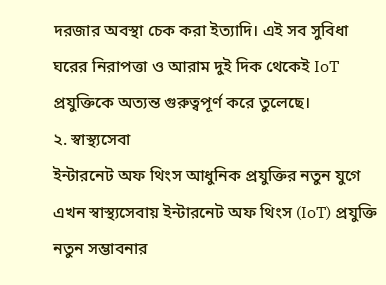দরজার অবস্থা চেক করা ইত্যাদি। এই সব সুবিধা ঘরের নিরাপত্তা ও আরাম দুই দিক থেকেই IoT প্রযুক্তিকে অত্যন্ত গুরুত্বপূর্ণ করে তুলেছে।
২. স্বাস্থ্যসেবা
ইন্টারনেট অফ থিংস আধুনিক প্রযুক্তির নতুন যুগে এখন স্বাস্থ্যসেবায় ইন্টারনেট অফ থিংস (IoT) প্রযুক্তি নতুন সম্ভাবনার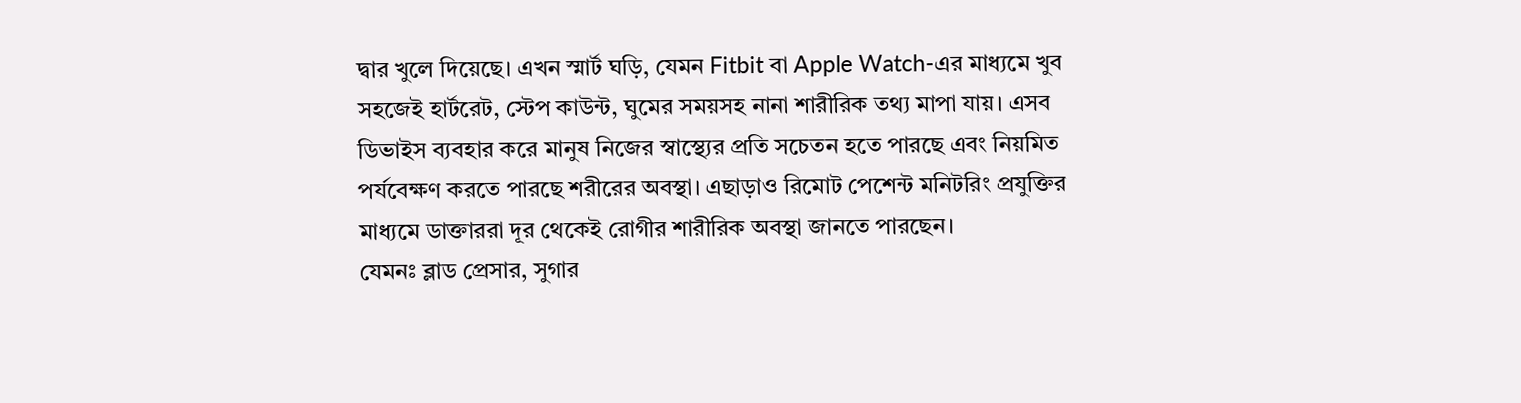দ্বার খুলে দিয়েছে। এখন স্মার্ট ঘড়ি, যেমন Fitbit বা Apple Watch-এর মাধ্যমে খুব সহজেই হার্টরেট, স্টেপ কাউন্ট, ঘুমের সময়সহ নানা শারীরিক তথ্য মাপা যায়। এসব ডিভাইস ব্যবহার করে মানুষ নিজের স্বাস্থ্যের প্রতি সচেতন হতে পারছে এবং নিয়মিত পর্যবেক্ষণ করতে পারছে শরীরের অবস্থা। এছাড়াও রিমোট পেশেন্ট মনিটরিং প্রযুক্তির মাধ্যমে ডাক্তাররা দূর থেকেই রোগীর শারীরিক অবস্থা জানতে পারছেন।
যেমনঃ ব্লাড প্রেসার, সুগার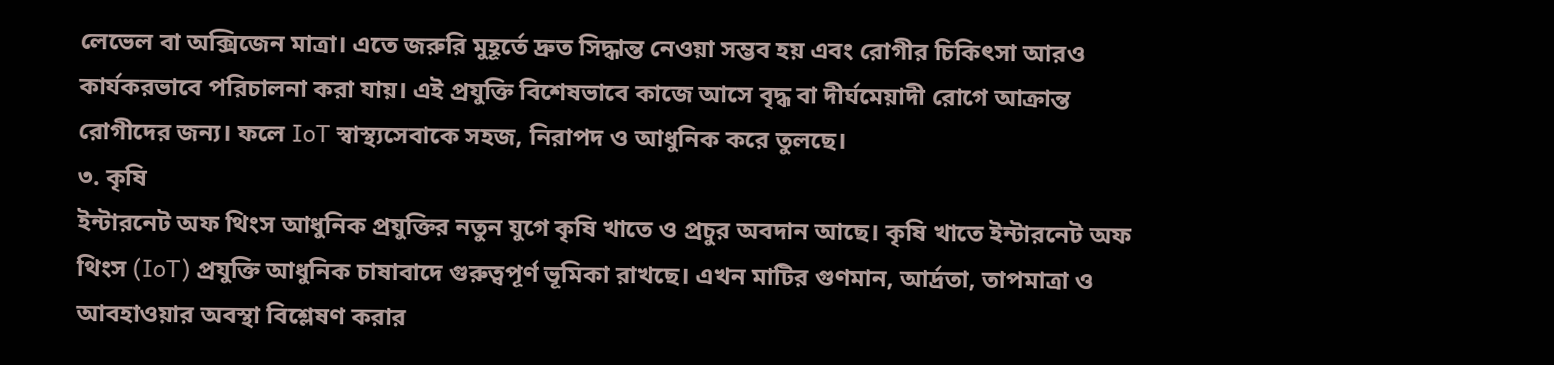লেভেল বা অক্সিজেন মাত্রা। এতে জরুরি মুহূর্তে দ্রুত সিদ্ধান্ত নেওয়া সম্ভব হয় এবং রোগীর চিকিৎসা আরও কার্যকরভাবে পরিচালনা করা যায়। এই প্রযুক্তি বিশেষভাবে কাজে আসে বৃদ্ধ বা দীর্ঘমেয়াদী রোগে আক্রান্ত রোগীদের জন্য। ফলে IoT স্বাস্থ্যসেবাকে সহজ, নিরাপদ ও আধুনিক করে তুলছে।
৩. কৃষি
ইন্টারনেট অফ থিংস আধুনিক প্রযুক্তির নতুন যুগে কৃষি খাতে ও প্রচুর অবদান আছে। কৃষি খাতে ইন্টারনেট অফ থিংস (IoT) প্রযুক্তি আধুনিক চাষাবাদে গুরুত্বপূর্ণ ভূমিকা রাখছে। এখন মাটির গুণমান, আর্দ্রতা, তাপমাত্রা ও আবহাওয়ার অবস্থা বিশ্লেষণ করার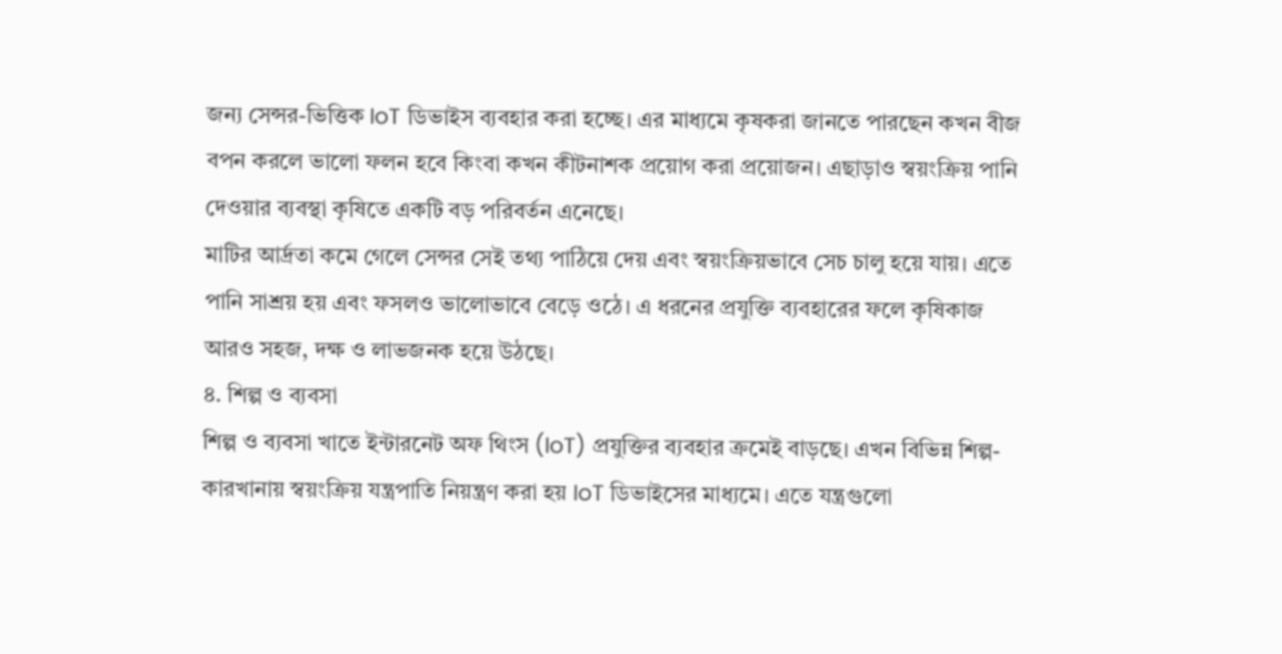জন্য সেন্সর-ভিত্তিক IoT ডিভাইস ব্যবহার করা হচ্ছে। এর মাধ্যমে কৃষকরা জানতে পারছেন কখন বীজ বপন করলে ভালো ফলন হবে কিংবা কখন কীটনাশক প্রয়োগ করা প্রয়োজন। এছাড়াও স্বয়ংক্রিয় পানি দেওয়ার ব্যবস্থা কৃষিতে একটি বড় পরিবর্তন এনেছে।
মাটির আর্দ্রতা কমে গেলে সেন্সর সেই তথ্য পাঠিয়ে দেয় এবং স্বয়ংক্রিয়ভাবে সেচ চালু হয়ে যায়। এতে পানি সাশ্রয় হয় এবং ফসলও ভালোভাবে বেড়ে ওঠে। এ ধরনের প্রযুক্তি ব্যবহারের ফলে কৃষিকাজ আরও সহজ, দক্ষ ও লাভজনক হয়ে উঠছে।
৪. শিল্প ও ব্যবসা
শিল্প ও ব্যবসা খাতে ইন্টারনেট অফ থিংস (IoT) প্রযুক্তির ব্যবহার ক্রমেই বাড়ছে। এখন বিভিন্ন শিল্প-কারখানায় স্বয়ংক্রিয় যন্ত্রপাতি নিয়ন্ত্রণ করা হয় IoT ডিভাইসের মাধ্যমে। এতে যন্ত্রগুলো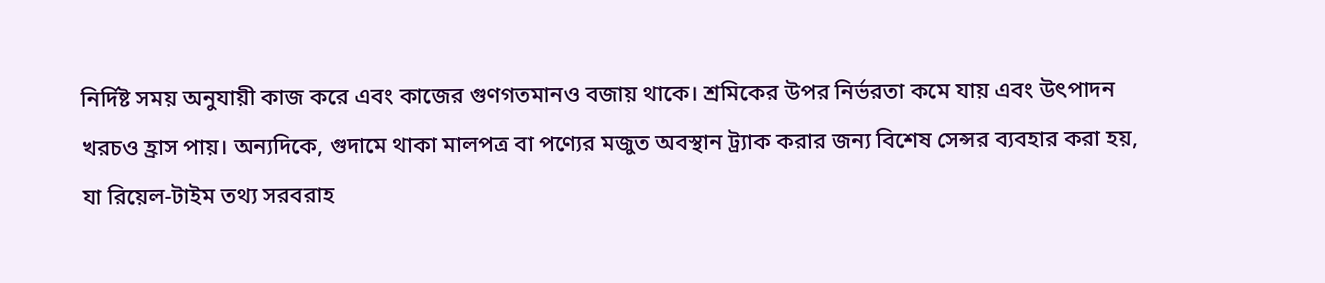নির্দিষ্ট সময় অনুযায়ী কাজ করে এবং কাজের গুণগতমানও বজায় থাকে। শ্রমিকের উপর নির্ভরতা কমে যায় এবং উৎপাদন খরচও হ্রাস পায়। অন্যদিকে, গুদামে থাকা মালপত্র বা পণ্যের মজুত অবস্থান ট্র্যাক করার জন্য বিশেষ সেন্সর ব্যবহার করা হয়, যা রিয়েল-টাইম তথ্য সরবরাহ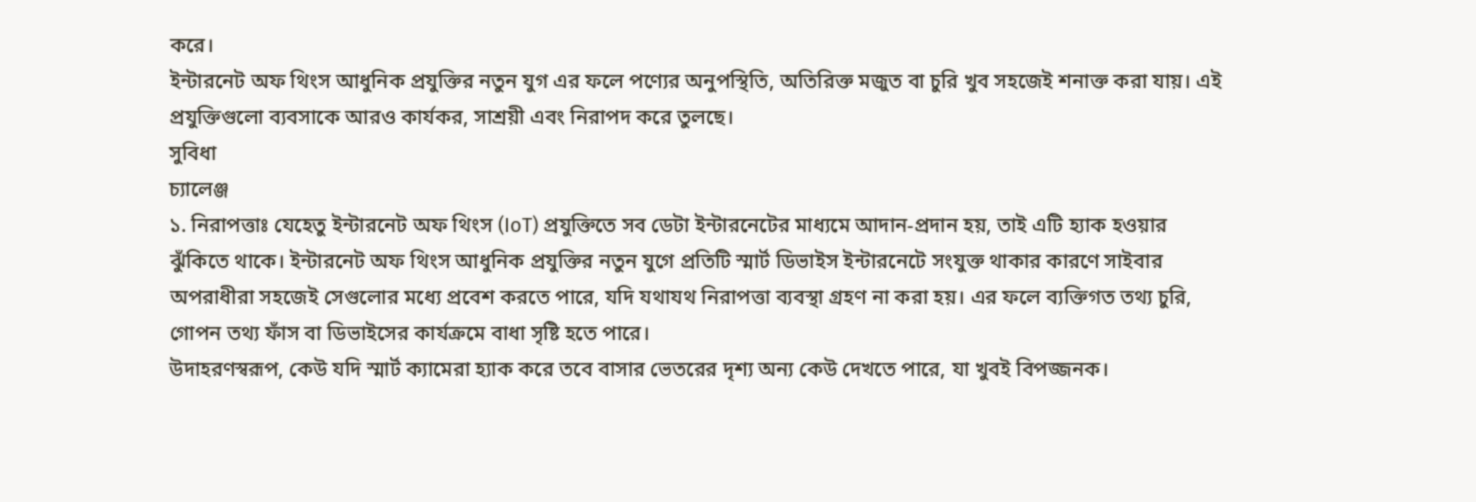করে।
ইন্টারনেট অফ থিংস আধুনিক প্রযুক্তির নতুন যুগ এর ফলে পণ্যের অনুপস্থিতি, অতিরিক্ত মজুত বা চুরি খুব সহজেই শনাক্ত করা যায়। এই প্রযুক্তিগুলো ব্যবসাকে আরও কার্যকর, সাশ্রয়ী এবং নিরাপদ করে তুলছে।
সুবিধা
চ্যালেঞ্জ
১. নিরাপত্তাঃ যেহেতু ইন্টারনেট অফ থিংস (IoT) প্রযুক্তিতে সব ডেটা ইন্টারনেটের মাধ্যমে আদান-প্রদান হয়, তাই এটি হ্যাক হওয়ার ঝুঁকিতে থাকে। ইন্টারনেট অফ থিংস আধুনিক প্রযুক্তির নতুন যুগে প্রতিটি স্মার্ট ডিভাইস ইন্টারনেটে সংযুক্ত থাকার কারণে সাইবার অপরাধীরা সহজেই সেগুলোর মধ্যে প্রবেশ করতে পারে, যদি যথাযথ নিরাপত্তা ব্যবস্থা গ্রহণ না করা হয়। এর ফলে ব্যক্তিগত তথ্য চুরি, গোপন তথ্য ফাঁস বা ডিভাইসের কার্যক্রমে বাধা সৃষ্টি হতে পারে।
উদাহরণস্বরূপ, কেউ যদি স্মার্ট ক্যামেরা হ্যাক করে তবে বাসার ভেতরের দৃশ্য অন্য কেউ দেখতে পারে, যা খুবই বিপজ্জনক।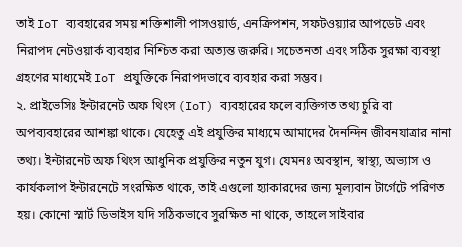তাই IoT ব্যবহারের সময় শক্তিশালী পাসওয়ার্ড, এনক্রিপশন, সফটওয়্যার আপডেট এবং নিরাপদ নেটওয়ার্ক ব্যবহার নিশ্চিত করা অত্যন্ত জরুরি। সচেতনতা এবং সঠিক সুরক্ষা ব্যবস্থা গ্রহণের মাধ্যমেই IoT প্রযুক্তিকে নিরাপদভাবে ব্যবহার করা সম্ভব।
২. প্রাইভেসিঃ ইন্টারনেট অফ থিংস (IoT) ব্যবহারের ফলে ব্যক্তিগত তথ্য চুরি বা অপব্যবহারের আশঙ্কা থাকে। যেহেতু এই প্রযুক্তির মাধ্যমে আমাদের দৈনন্দিন জীবনযাত্রার নানা তথ্য। ইন্টারনেট অফ থিংস আধুনিক প্রযুক্তির নতুন যুগ। যেমনঃ অবস্থান, স্বাস্থ্য, অভ্যাস ও কার্যকলাপ ইন্টারনেটে সংরক্ষিত থাকে, তাই এগুলো হ্যাকারদের জন্য মূল্যবান টার্গেটে পরিণত হয়। কোনো স্মার্ট ডিভাইস যদি সঠিকভাবে সুরক্ষিত না থাকে, তাহলে সাইবার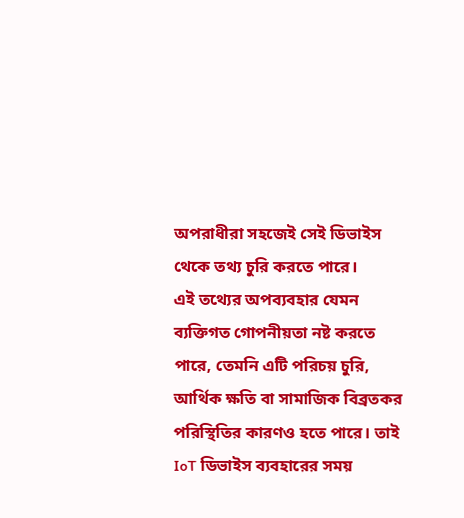অপরাধীরা সহজেই সেই ডিভাইস থেকে তথ্য চুরি করতে পারে।
এই তথ্যের অপব্যবহার যেমন ব্যক্তিগত গোপনীয়তা নষ্ট করতে পারে, তেমনি এটি পরিচয় চুরি, আর্থিক ক্ষতি বা সামাজিক বিব্রতকর পরিস্থিতির কারণও হতে পারে। তাই IoT ডিভাইস ব্যবহারের সময়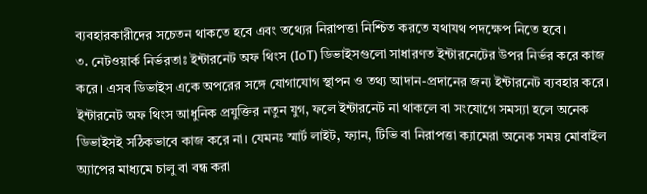ব্যবহারকারীদের সচেতন থাকতে হবে এবং তথ্যের নিরাপত্তা নিশ্চিত করতে যথাযথ পদক্ষেপ নিতে হবে।
৩. নেটওয়ার্ক নির্ভরতাঃ ইন্টারনেট অফ থিংস (IoT) ডিভাইসগুলো সাধারণত ইন্টারনেটের উপর নির্ভর করে কাজ করে। এসব ডিভাইস একে অপরের সঙ্গে যোগাযোগ স্থাপন ও তথ্য আদান-প্রদানের জন্য ইন্টারনেট ব্যবহার করে। ইন্টারনেট অফ থিংস আধুনিক প্রযুক্তির নতুন যুগ, ফলে ইন্টারনেট না থাকলে বা সংযোগে সমস্যা হলে অনেক ডিভাইসই সঠিকভাবে কাজ করে না। যেমনঃ স্মার্ট লাইট, ফ্যান, টিভি বা নিরাপত্তা ক্যামেরা অনেক সময় মোবাইল অ্যাপের মাধ্যমে চালু বা বন্ধ করা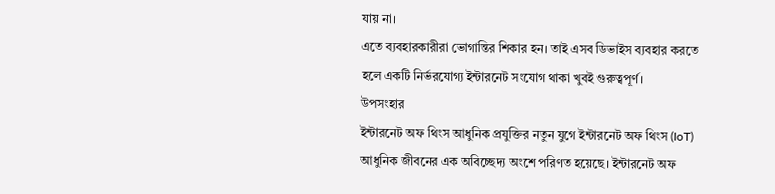যায় না।
এতে ব্যবহারকারীরা ভোগান্তির শিকার হন। তাই এসব ডিভাইস ব্যবহার করতে হলে একটি নির্ভরযোগ্য ইন্টারনেট সংযোগ থাকা খুবই গুরুত্বপূর্ণ।
উপসংহার
ইন্টারনেট অফ থিংস আধুনিক প্রযুক্তির নতুন যুগে ইন্টারনেট অফ থিংস (IoT) আধুনিক জীবনের এক অবিচ্ছেদ্য অংশে পরিণত হয়েছে। ইন্টারনেট অফ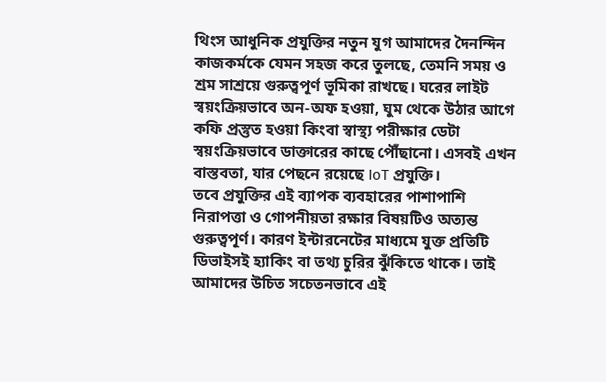থিংস আধুনিক প্রযুক্তির নতুন যুগ আমাদের দৈনন্দিন কাজকর্মকে যেমন সহজ করে তুলছে, তেমনি সময় ও শ্রম সাশ্রয়ে গুরুত্বপূর্ণ ভূমিকা রাখছে। ঘরের লাইট স্বয়ংক্রিয়ভাবে অন-অফ হওয়া, ঘুম থেকে উঠার আগে কফি প্রস্তুত হওয়া কিংবা স্বাস্থ্য পরীক্ষার ডেটা স্বয়ংক্রিয়ভাবে ডাক্তারের কাছে পৌঁছানো। এসবই এখন বাস্তবতা, যার পেছনে রয়েছে IoT প্রযুক্তি।
তবে প্রযুক্তির এই ব্যাপক ব্যবহারের পাশাপাশি নিরাপত্তা ও গোপনীয়তা রক্ষার বিষয়টিও অত্যন্ত গুরুত্বপূর্ণ। কারণ ইন্টারনেটের মাধ্যমে যুক্ত প্রতিটি ডিভাইসই হ্যাকিং বা তথ্য চুরির ঝুঁকিতে থাকে। তাই আমাদের উচিত সচেতনভাবে এই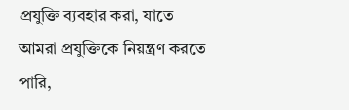প্রযুক্তি ব্যবহার করা, যাতে আমরা প্রযুক্তিকে নিয়ন্ত্রণ করতে পারি,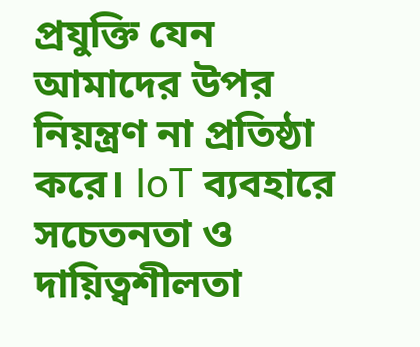প্রযুক্তি যেন আমাদের উপর নিয়ন্ত্রণ না প্রতিষ্ঠা করে। IoT ব্যবহারে সচেতনতা ও দায়িত্বশীলতা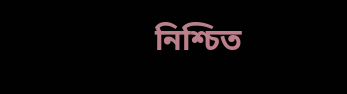নিশ্চিত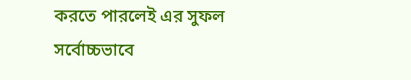করতে পারলেই এর সুফল সর্বোচ্চভাবে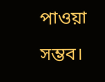পাওয়া সম্ভব।